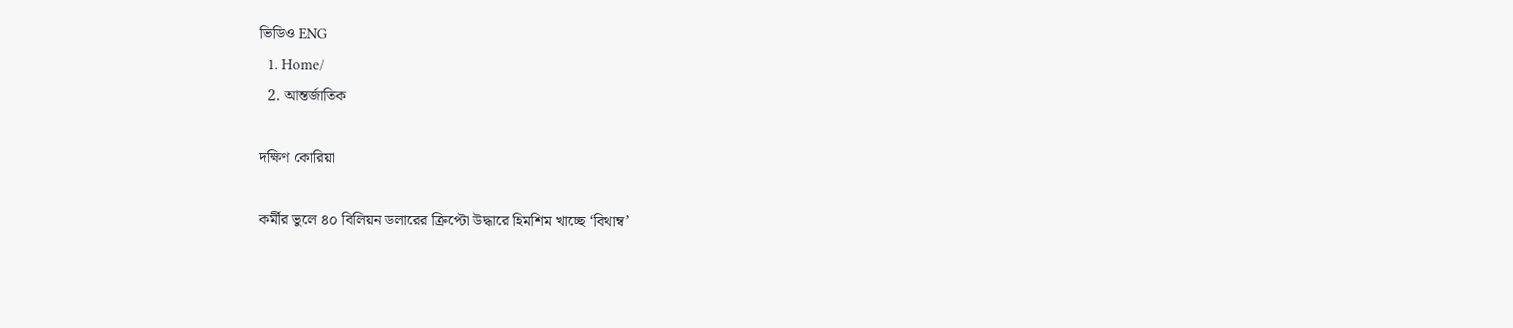ভিডিও ENG
  1. Home/
  2. আন্তর্জাতিক

দক্ষিণ কোরিয়া

কর্মীর ভুলে ৪০ বিলিয়ন ডলারের ক্রিপ্টো উদ্ধারে হিমশিম খাচ্ছে ‘বিথাম্ব’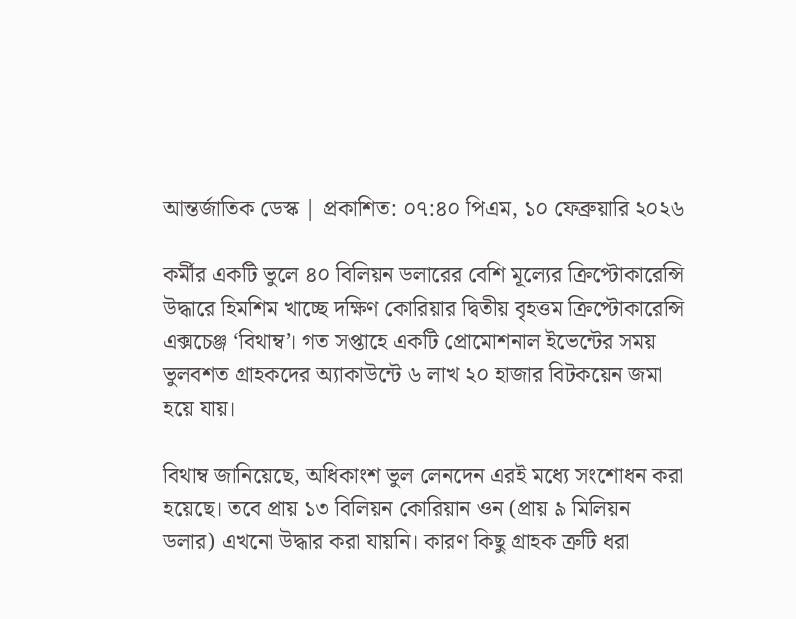আন্তর্জাতিক ডেস্ক | প্রকাশিত: ০৭:৪০ পিএম, ১০ ফেব্রুয়ারি ২০২৬

কর্মীর একটি ভুলে ৪০ বিলিয়ন ডলারের বেশি মূল্যের ক্রিপ্টোকারেন্সি উদ্ধারে হিমশিম খাচ্ছে দক্ষিণ কোরিয়ার দ্বিতীয় বৃহত্তম ক্রিপ্টোকারেন্সি এক্সচেঞ্জ ‘বিথাম্ব’। গত সপ্তাহে একটি প্রোমোশনাল ইভেন্টের সময় ভুলবশত গ্রাহকদের অ্যাকাউন্টে ৬ লাখ ২০ হাজার বিটকয়েন জমা হয়ে যায়।

বিথাম্ব জানিয়েছে, অধিকাংশ ভুল লেনদেন এরই মধ্যে সংশোধন করা হয়েছে। তবে প্রায় ১৩ বিলিয়ন কোরিয়ান ওন (প্রায় ৯ মিলিয়ন ডলার) এখনো উদ্ধার করা যায়নি। কারণ কিছু গ্রাহক ত্রুটি ধরা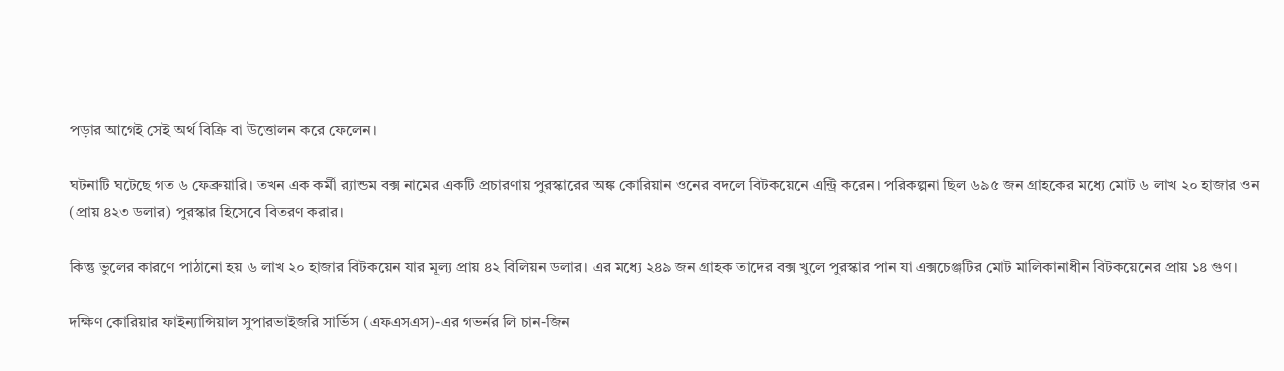পড়ার আগেই সেই অর্থ বিক্রি বা উত্তোলন করে ফেলেন।

ঘটনাটি ঘটেছে গত ৬ ফেব্রুয়ারি। তখন এক কর্মী র‍্যান্ডম বক্স নামের একটি প্রচারণায় পুরস্কারের অঙ্ক কোরিয়ান ওনের বদলে বিটকয়েনে এন্ট্রি করেন। পরিকল্পনা ছিল ৬৯৫ জন গ্রাহকের মধ্যে মোট ৬ লাখ ২০ হাজার ওন (প্রায় ৪২৩ ডলার) পুরস্কার হিসেবে বিতরণ করার।

কিন্তু ভুলের কারণে পাঠানো হয় ৬ লাখ ২০ হাজার বিটকয়েন যার মূল্য প্রায় ৪২ বিলিয়ন ডলার। এর মধ্যে ২৪৯ জন গ্রাহক তাদের বক্স খুলে পুরস্কার পান যা এক্সচেঞ্জটির মোট মালিকানাধীন বিটকয়েনের প্রায় ১৪ গুণ।

দক্ষিণ কোরিয়ার ফাইন্যান্সিয়াল সুপারভাইজরি সার্ভিস (এফএসএস)-এর গভর্নর লি চান-জিন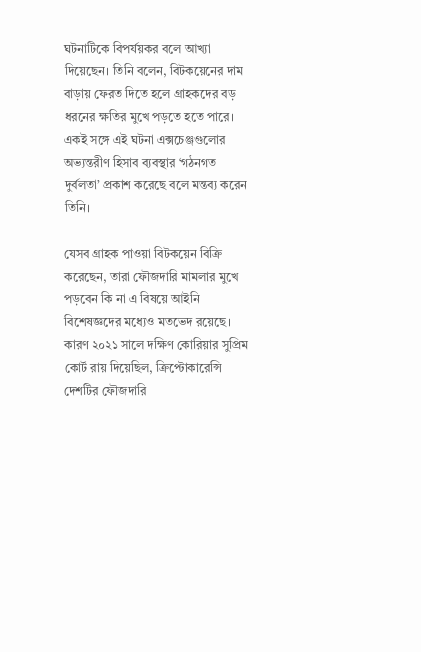ঘটনাটিকে বিপর্যয়কর বলে আখ্যা দিয়েছেন। তিনি বলেন, বিটকয়েনের দাম বাড়ায় ফেরত দিতে হলে গ্রাহকদের বড় ধরনের ক্ষতির মুখে পড়তে হতে পারে। একই সঙ্গে এই ঘটনা এক্সচেঞ্জগুলোর অভ্যন্তরীণ হিসাব ব্যবস্থার ‘গঠনগত দুর্বলতা’ প্রকাশ করেছে বলে মন্তব্য করেন তিনি।

যেসব গ্রাহক পাওয়া বিটকয়েন বিক্রি করেছেন, তারা ফৌজদারি মামলার মুখে পড়বেন কি না এ বিষয়ে আইনি বিশেষজ্ঞদের মধ্যেও মতভেদ রয়েছে। কারণ ২০২১ সালে দক্ষিণ কোরিয়ার সুপ্রিম কোর্ট রায় দিয়েছিল, ক্রিপ্টোকারেন্সি দেশটির ফৌজদারি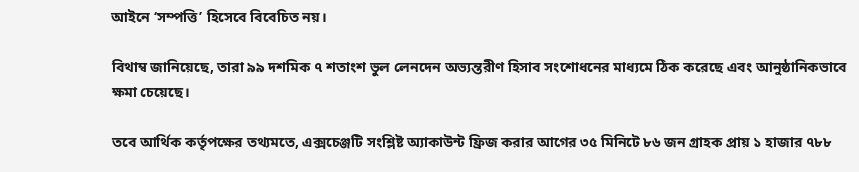আইনে ‘সম্পত্তি’ হিসেবে বিবেচিত নয়।

বিথাম্ব জানিয়েছে, তারা ৯৯ দশমিক ৭ শতাংশ ভুল লেনদেন অভ্যন্তরীণ হিসাব সংশোধনের মাধ্যমে ঠিক করেছে এবং আনুষ্ঠানিকভাবে ক্ষমা চেয়েছে।

তবে আর্থিক কর্তৃপক্ষের তথ্যমতে, এক্সচেঞ্জটি সংশ্লিষ্ট অ্যাকাউন্ট ফ্রিজ করার আগের ৩৫ মিনিটে ৮৬ জন গ্রাহক প্রায় ১ হাজার ৭৮৮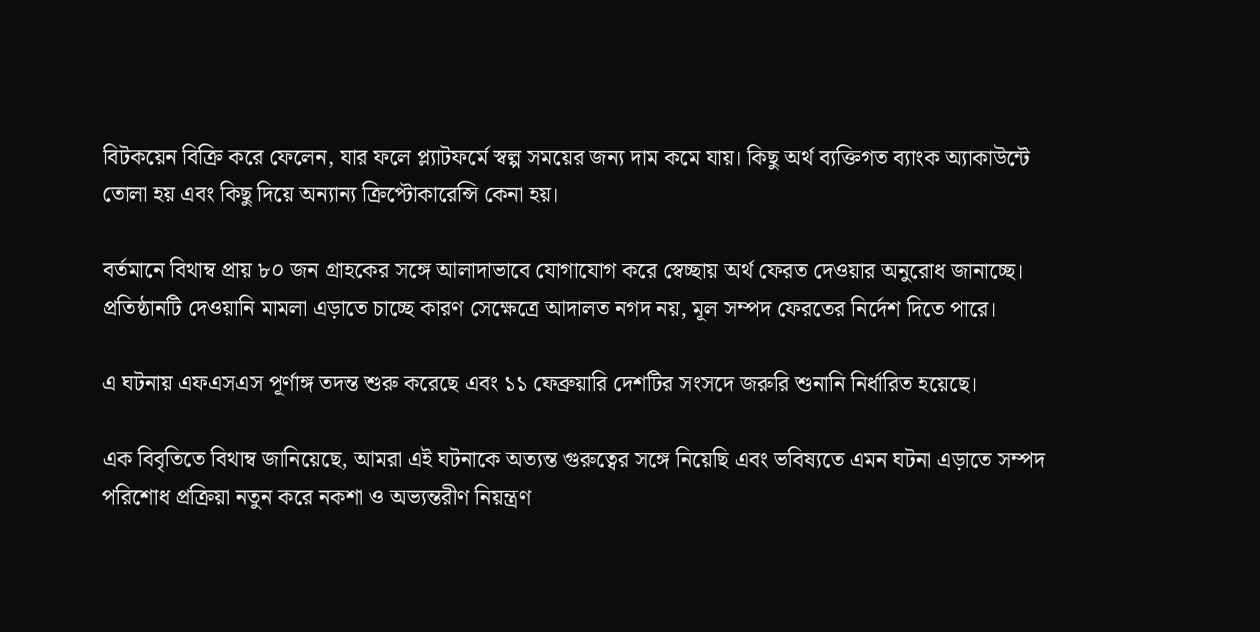বিটকয়েন বিক্রি করে ফেলেন, যার ফলে প্ল্যাটফর্মে স্বল্প সময়ের জন্য দাম কমে যায়। কিছু অর্থ ব্যক্তিগত ব্যাংক অ্যাকাউন্টে তোলা হয় এবং কিছু দিয়ে অন্যান্য ক্রিপ্টোকারেন্সি কেনা হয়।

বর্তমানে বিথাম্ব প্রায় ৮০ জন গ্রাহকের সঙ্গে আলাদাভাবে যোগাযোগ করে স্বেচ্ছায় অর্থ ফেরত দেওয়ার অনুরোধ জানাচ্ছে। প্রতিষ্ঠানটি দেওয়ানি মামলা এড়াতে চাচ্ছে কারণ সেক্ষেত্রে আদালত নগদ নয়, মূল সম্পদ ফেরতের নির্দেশ দিতে পারে।

এ ঘটনায় এফএসএস পূর্ণাঙ্গ তদন্ত শুরু করেছে এবং ১১ ফেব্রুয়ারি দেশটির সংসদে জরুরি শুনানি নির্ধারিত হয়েছে।

এক বিবৃতিতে বিথাম্ব জানিয়েছে, আমরা এই ঘটনাকে অত্যন্ত গুরুত্বের সঙ্গে নিয়েছি এবং ভবিষ্যতে এমন ঘটনা এড়াতে সম্পদ পরিশোধ প্রক্রিয়া নতুন করে নকশা ও অভ্যন্তরীণ নিয়ন্ত্রণ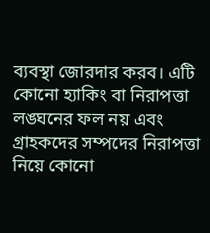ব্যবস্থা জোরদার করব। এটি কোনো হ্যাকিং বা নিরাপত্তা লঙ্ঘনের ফল নয় এবং গ্রাহকদের সম্পদের নিরাপত্তা নিয়ে কোনো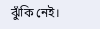ঝুঁকি নেই।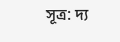সূত্র: দ্য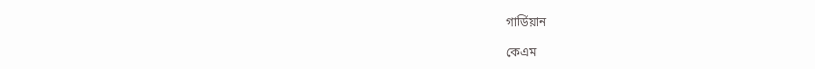গার্ডিয়ান

কেএম